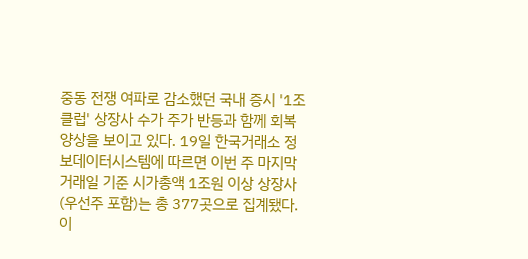중동 전쟁 여파로 감소했던 국내 증시 '1조클럽' 상장사 수가 주가 반등과 함께 회복 양상을 보이고 있다. 19일 한국거래소 정보데이터시스템에 따르면 이번 주 마지막 거래일 기준 시가총액 1조원 이상 상장사(우선주 포함)는 총 377곳으로 집계됐다. 이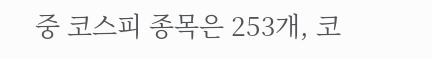중 코스피 종목은 253개, 코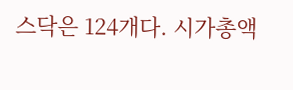스닥은 124개다. 시가총액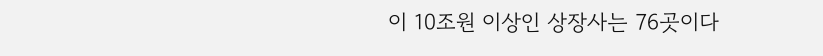이 10조원 이상인 상장사는 76곳이다